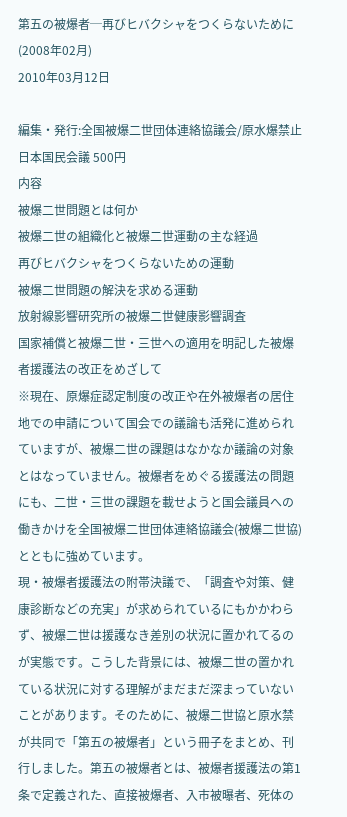第五の被爆者─再びヒバクシャをつくらないために(2008年02月)
2010年03月12日

編集・発行:全国被爆二世団体連絡協議会/原水爆禁止日本国民会議 500円
内容
被爆二世問題とは何か
被爆二世の組織化と被爆二世運動の主な経過
再びヒバクシャをつくらないための運動
被爆二世問題の解決を求める運動
放射線影響研究所の被爆二世健康影響調査
国家補償と被爆二世・三世への適用を明記した被爆者援護法の改正をめざして
※現在、原爆症認定制度の改正や在外被爆者の居住地での申請について国会での議論も活発に進められていますが、被爆二世の課題はなかなか議論の対象とはなっていません。被爆者をめぐる援護法の問題にも、二世・三世の課題を載せようと国会議員への働きかけを全国被爆二世団体連絡協議会(被爆二世協)とともに強めています。
現・被爆者援護法の附帯決議で、「調査や対策、健康診断などの充実」が求められているにもかかわらず、被爆二世は援護なき差別の状況に置かれてるのが実態です。こうした背景には、被爆二世の置かれている状況に対する理解がまだまだ深まっていないことがあります。そのために、被爆二世協と原水禁が共同で「第五の被爆者」という冊子をまとめ、刊行しました。第五の被爆者とは、被爆者援護法の第1条で定義された、直接被爆者、入市被曝者、死体の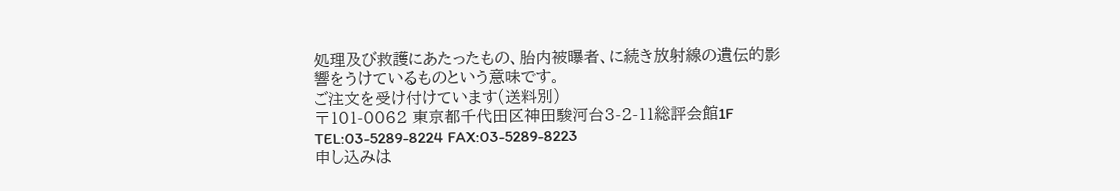処理及び救護にあたったもの、胎内被曝者、に続き放射線の遺伝的影響をうけているものという意味です。
ご注文を受け付けています(送料別)
〒101-0062 東京都千代田区神田駿河台3-2-11総評会館1F
TEL:03-5289-8224 FAX:03-5289-8223
申し込みは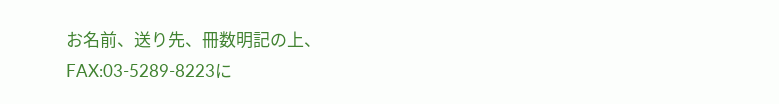お名前、送り先、冊数明記の上、FAX:03-5289-8223に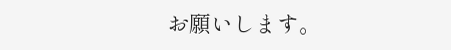お願いします。